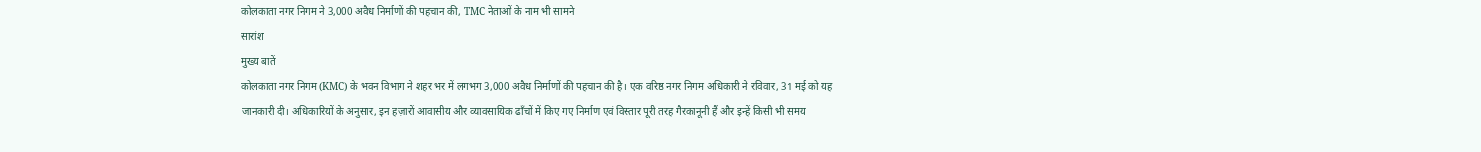कोलकाता नगर निगम ने 3,000 अवैध निर्माणों की पहचान की, TMC नेताओं के नाम भी सामने
सारांश
मुख्य बातें
कोलकाता नगर निगम (KMC) के भवन विभाग ने शहर भर में लगभग 3,000 अवैध निर्माणों की पहचान की है। एक वरिष्ठ नगर निगम अधिकारी ने रविवार, 31 मई को यह जानकारी दी। अधिकारियों के अनुसार, इन हज़ारों आवासीय और व्यावसायिक ढाँचों में किए गए निर्माण एवं विस्तार पूरी तरह गैरकानूनी हैं और इन्हें किसी भी समय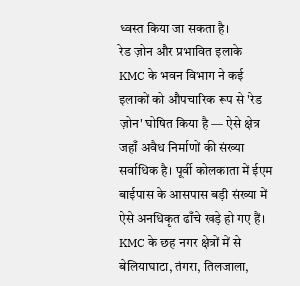ध्वस्त किया जा सकता है।
रेड ज़ोन और प्रभावित इलाके
KMC के भवन विभाग ने कई इलाकों को औपचारिक रूप से 'रेड ज़ोन' घोषित किया है — ऐसे क्षेत्र जहाँ अवैध निर्माणों की संख्या सर्वाधिक है। पूर्वी कोलकाता में ईएम बाईपास के आसपास बड़ी संख्या में ऐसे अनधिकृत ढाँचे खड़े हो गए हैं। KMC के छह नगर क्षेत्रों में से बेलियाघाटा, तंगरा, तिलजाला,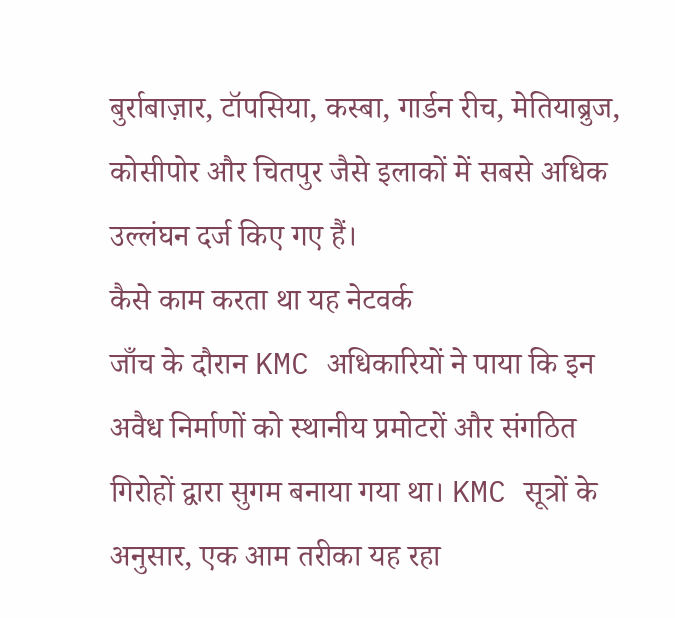बुर्राबाज़ार, टॉपसिया, कस्बा, गार्डन रीच, मेतियाब्रुज, कोसीपोर और चितपुर जैसे इलाकों में सबसे अधिक उल्लंघन दर्ज किए गए हैं।
कैसे काम करता था यह नेटवर्क
जाँच के दौरान KMC अधिकारियों ने पाया कि इन अवैध निर्माणों को स्थानीय प्रमोटरों और संगठित गिरोहों द्वारा सुगम बनाया गया था। KMC सूत्रों के अनुसार, एक आम तरीका यह रहा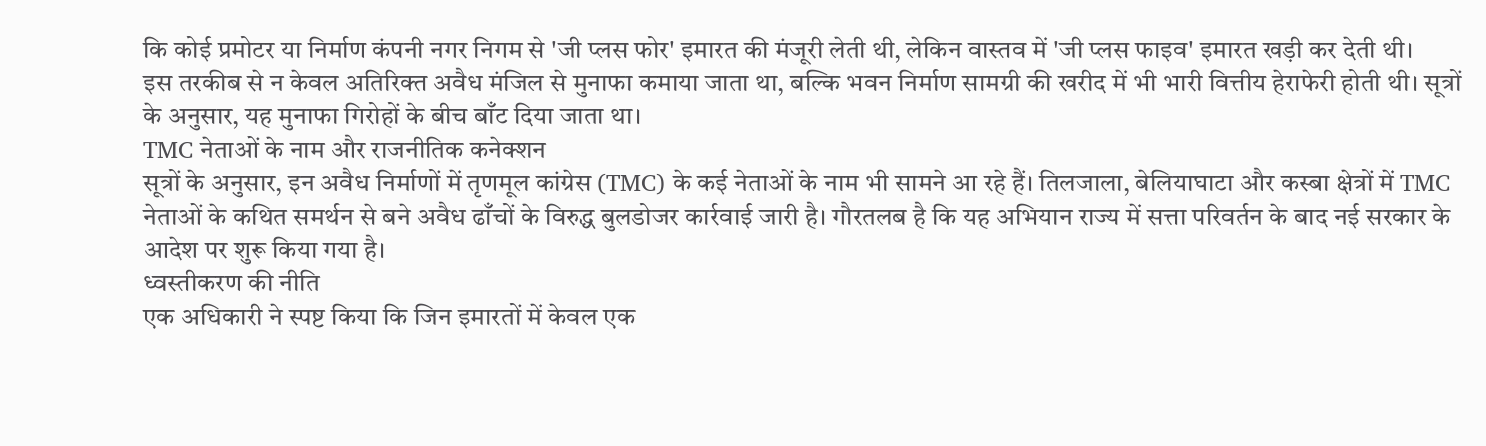कि कोई प्रमोटर या निर्माण कंपनी नगर निगम से 'जी प्लस फोर' इमारत की मंजूरी लेती थी, लेकिन वास्तव में 'जी प्लस फाइव' इमारत खड़ी कर देती थी।
इस तरकीब से न केवल अतिरिक्त अवैध मंजिल से मुनाफा कमाया जाता था, बल्कि भवन निर्माण सामग्री की खरीद में भी भारी वित्तीय हेराफेरी होती थी। सूत्रों के अनुसार, यह मुनाफा गिरोहों के बीच बाँट दिया जाता था।
TMC नेताओं के नाम और राजनीतिक कनेक्शन
सूत्रों के अनुसार, इन अवैध निर्माणों में तृणमूल कांग्रेस (TMC) के कई नेताओं के नाम भी सामने आ रहे हैं। तिलजाला, बेलियाघाटा और कस्बा क्षेत्रों में TMC नेताओं के कथित समर्थन से बने अवैध ढाँचों के विरुद्ध बुलडोजर कार्रवाई जारी है। गौरतलब है कि यह अभियान राज्य में सत्ता परिवर्तन के बाद नई सरकार के आदेश पर शुरू किया गया है।
ध्वस्तीकरण की नीति
एक अधिकारी ने स्पष्ट किया कि जिन इमारतों में केवल एक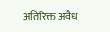अतिरिक्त अवैध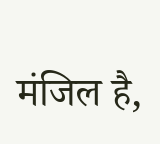मंजिल है,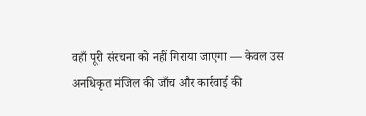वहाँ पूरी संरचना को नहीं गिराया जाएगा — केवल उस अनधिकृत मंजिल की जाँच और कार्रवाई की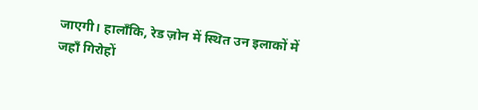जाएगी। हालाँकि, रेड ज़ोन में स्थित उन इलाकों में जहाँ गिरोहों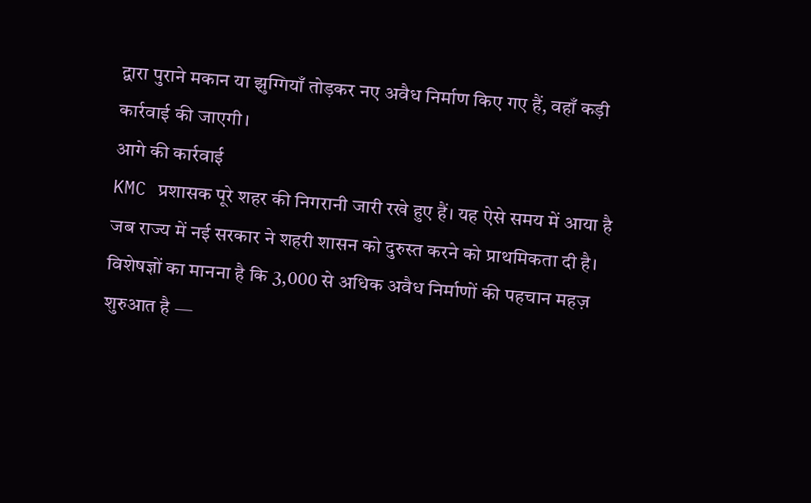द्वारा पुराने मकान या झुग्गियाँ तोड़कर नए अवैध निर्माण किए गए हैं, वहाँ कड़ी कार्रवाई की जाएगी।
आगे की कार्रवाई
KMC प्रशासक पूरे शहर की निगरानी जारी रखे हुए हैं। यह ऐसे समय में आया है जब राज्य में नई सरकार ने शहरी शासन को दुरुस्त करने को प्राथमिकता दी है। विशेषज्ञों का मानना है कि 3,000 से अधिक अवैध निर्माणों की पहचान महज़ शुरुआत है —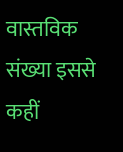वास्तविक संख्या इससे कहीं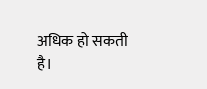अधिक हो सकती है।